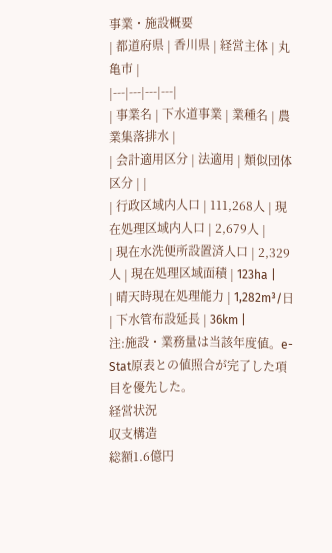事業・施設概要
| 都道府県 | 香川県 | 経営主体 | 丸亀市 |
|---|---|---|---|
| 事業名 | 下水道事業 | 業種名 | 農業集落排水 |
| 会計適用区分 | 法適用 | 類似団体区分 | |
| 行政区域内人口 | 111,268人 | 現在処理区域内人口 | 2,679人 |
| 現在水洗便所設置済人口 | 2,329人 | 現在処理区域面積 | 123ha |
| 晴天時現在処理能力 | 1,282m³/日 | 下水管布設延長 | 36km |
注:施設・業務量は当該年度値。e-Stat原表との値照合が完了した項目を優先した。
経営状況
収支構造
総額1.6億円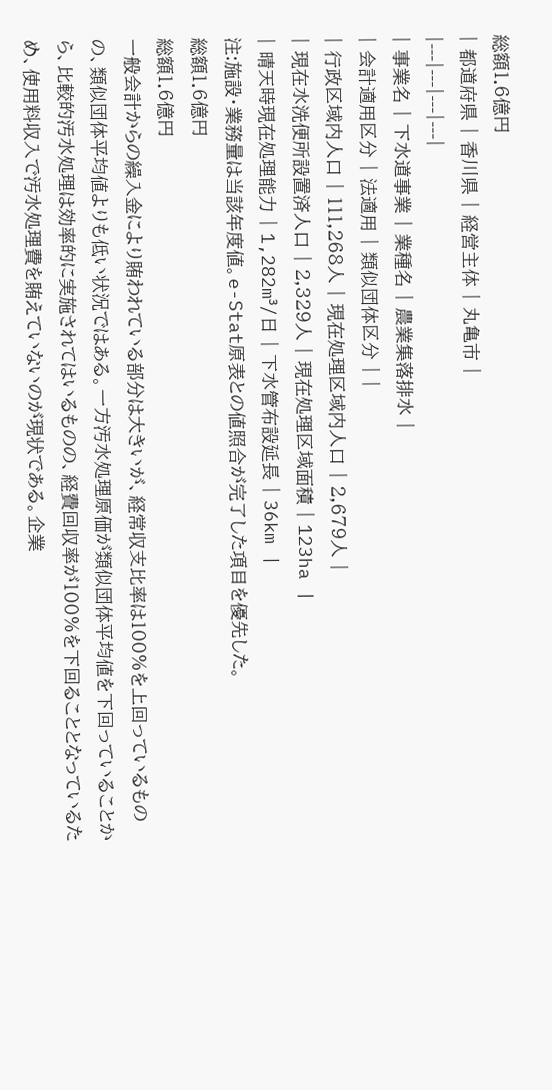総額1.6億円
| 都道府県 | 香川県 | 経営主体 | 丸亀市 |
|---|---|---|---|
| 事業名 | 下水道事業 | 業種名 | 農業集落排水 |
| 会計適用区分 | 法適用 | 類似団体区分 | |
| 行政区域内人口 | 111,268人 | 現在処理区域内人口 | 2,679人 |
| 現在水洗便所設置済人口 | 2,329人 | 現在処理区域面積 | 123ha |
| 晴天時現在処理能力 | 1,282m³/日 | 下水管布設延長 | 36km |
注:施設・業務量は当該年度値。e-Stat原表との値照合が完了した項目を優先した。
総額1.6億円
総額1.6億円
一般会計からの繰入金により賄われている部分は大きいが、経常収支比率は100%を上回っているものの、類似団体平均値よりも低い状況ではある。一方汚水処理原価が類似団体平均値を下回っていることから、比較的汚水処理は効率的に実施されてはいるものの、経費回収率が100%を下回ることとなっているため、使用料収入で汚水処理費を賄えていないのが現状である。企業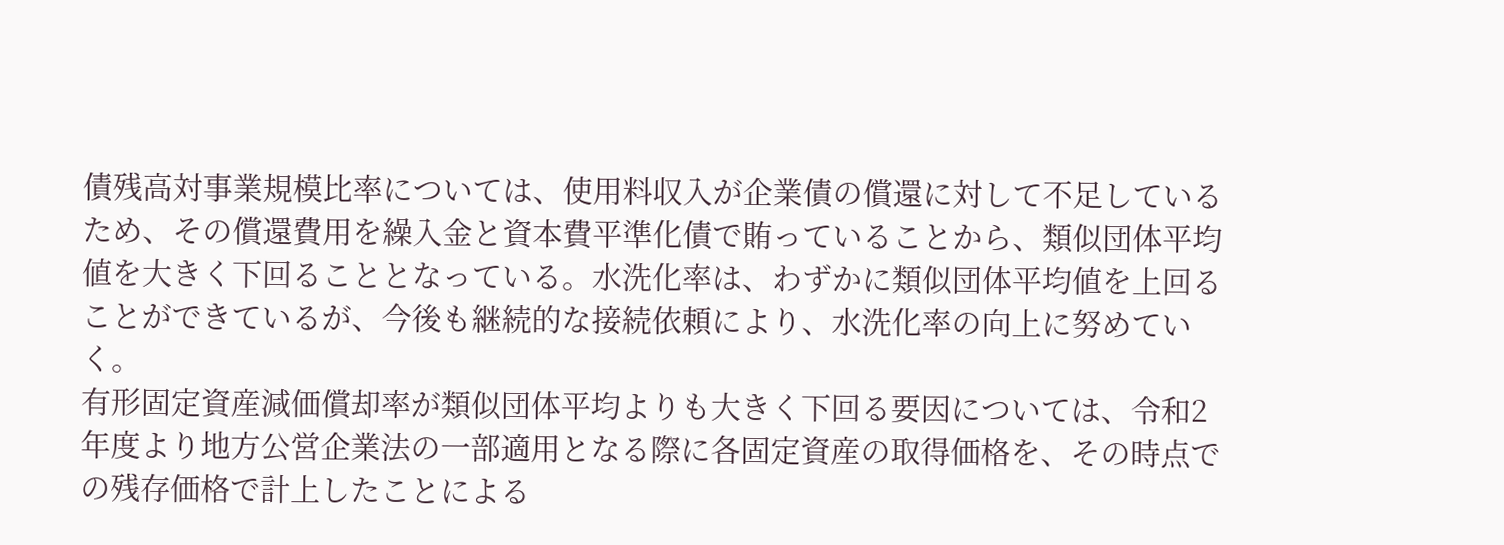債残高対事業規模比率については、使用料収入が企業債の償還に対して不足しているため、その償還費用を繰入金と資本費平準化債で賄っていることから、類似団体平均値を大きく下回ることとなっている。水洗化率は、わずかに類似団体平均値を上回ることができているが、今後も継続的な接続依頼により、水洗化率の向上に努めていく。
有形固定資産減価償却率が類似団体平均よりも大きく下回る要因については、令和2年度より地方公営企業法の一部適用となる際に各固定資産の取得価格を、その時点での残存価格で計上したことによる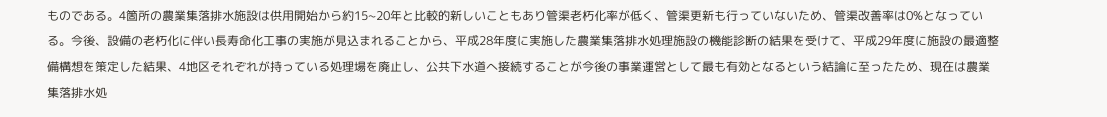ものである。4箇所の農業集落排水施設は供用開始から約15~20年と比較的新しいこともあり管渠老朽化率が低く、管渠更新も行っていないため、管渠改善率は0%となっている。今後、設備の老朽化に伴い長寿命化工事の実施が見込まれることから、平成28年度に実施した農業集落排水処理施設の機能診断の結果を受けて、平成29年度に施設の最適整備構想を策定した結果、4地区それぞれが持っている処理場を廃止し、公共下水道へ接続することが今後の事業運営として最も有効となるという結論に至ったため、現在は農業集落排水処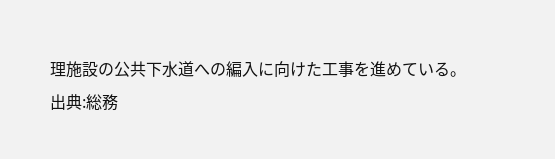理施設の公共下水道への編入に向けた工事を進めている。
出典:総務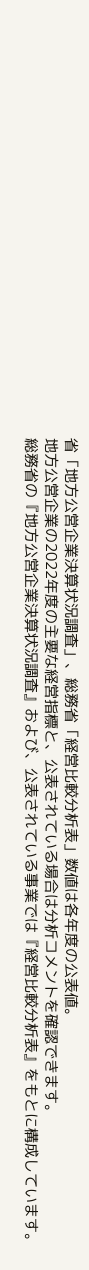省「地方公営企業決算状況調査」、総務省「経営比較分析表」数値は各年度の公表値。
地方公営企業の2022年度の主要な経営指標と、公表されている場合は分析コメントを確認できます。
総務省の『地方公営企業決算状況調査』および、公表されている事業では『経営比較分析表』をもとに構成しています。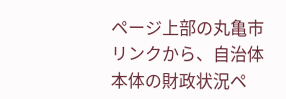ページ上部の丸亀市リンクから、自治体本体の財政状況ペ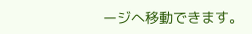ージへ移動できます。